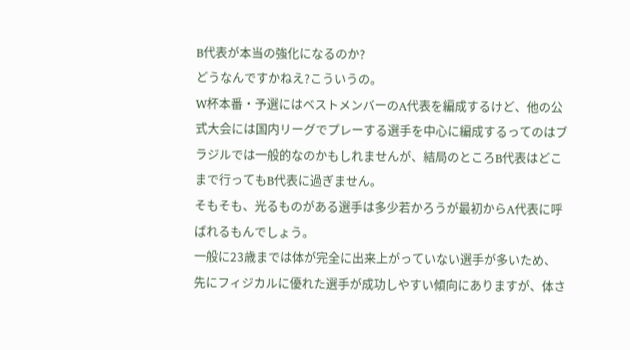B代表が本当の強化になるのか?
どうなんですかねえ?こういうの。
W杯本番・予選にはベストメンバーのA代表を編成するけど、他の公式大会には国内リーグでプレーする選手を中心に編成するってのはブラジルでは一般的なのかもしれませんが、結局のところB代表はどこまで行ってもB代表に過ぎません。
そもそも、光るものがある選手は多少若かろうが最初からA代表に呼ばれるもんでしょう。
一般に23歳までは体が完全に出来上がっていない選手が多いため、先にフィジカルに優れた選手が成功しやすい傾向にありますが、体さ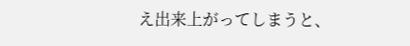え出来上がってしまうと、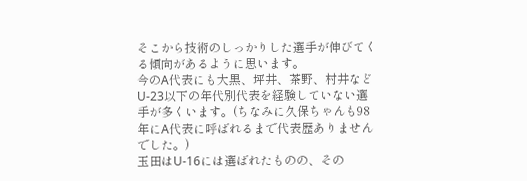そこから技術のしっかりした選手が伸びてくる傾向があるように思います。
今のA代表にも大黒、坪井、茶野、村井などU-23以下の年代別代表を経験していない選手が多くいます。(ちなみに久保ちゃんも98年にA代表に呼ばれるまで代表歴ありませんでした。)
玉田はU-16には選ばれたものの、その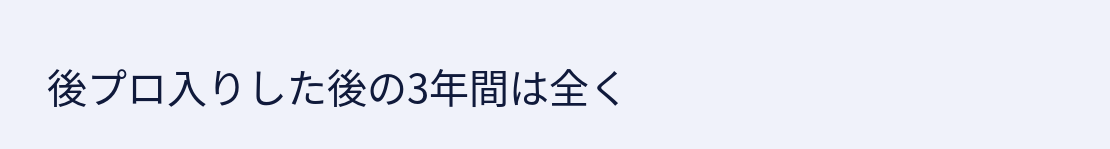後プロ入りした後の3年間は全く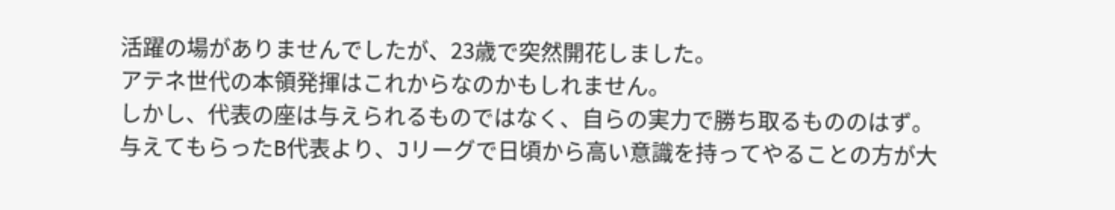活躍の場がありませんでしたが、23歳で突然開花しました。
アテネ世代の本領発揮はこれからなのかもしれません。
しかし、代表の座は与えられるものではなく、自らの実力で勝ち取るもののはず。
与えてもらったB代表より、Jリーグで日頃から高い意識を持ってやることの方が大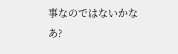事なのではないかなあ?